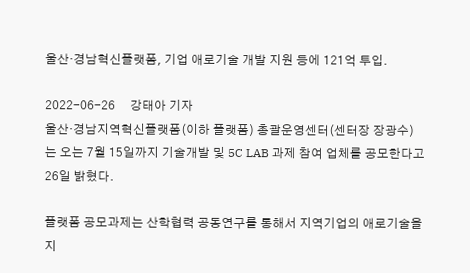울산·경남혁신플랫폼, 기업 애로기술 개발 지원 등에 121억 투입.

2022-06-26     강태아 기자
울산·경남지역혁신플랫폼(이하 플랫폼) 총괄운영센터(센터장 장광수)는 오는 7월 15일까지 기술개발 및 5C LAB 과제 참여 업체를 공모한다고 26일 밝혔다.

플랫폼 공모과제는 산학협력 공동연구를 통해서 지역기업의 애로기술을 지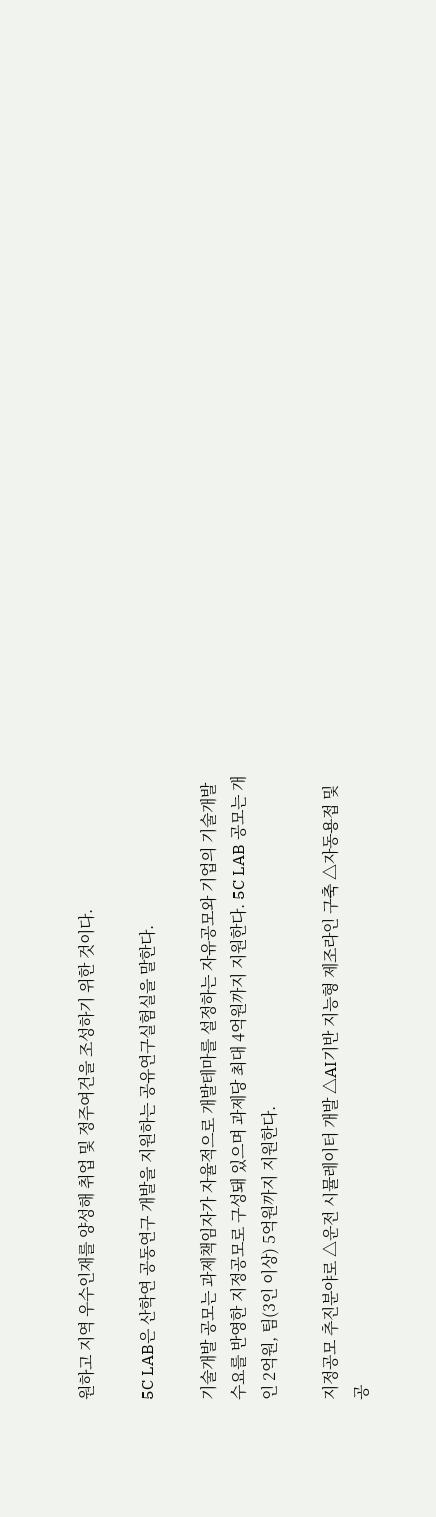원하고 지역 우수인재를 양성해 취업 및 정주여건을 조성하기 위한 것이다.

5C LAB은 산학연 공동연구 개발을 지원하는 공유연구실험실을 말한다.

기술개발 공모는 과제책임자가 자율적으로 개발테마를 설정하는 자유공모와 기업의 기술개발 수요를 반영한 지정공모로 구성돼 있으며 과제당 최대 4억원까지 지원한다. 5C LAB 공모는 개인 2억원, 팀(3인 이상) 5억원까지 지원한다.

지정공모 추진분야로 △운전 시뮬레이터 개발 △AI기반 지능형 제조라인 구축 △자동용접 및 공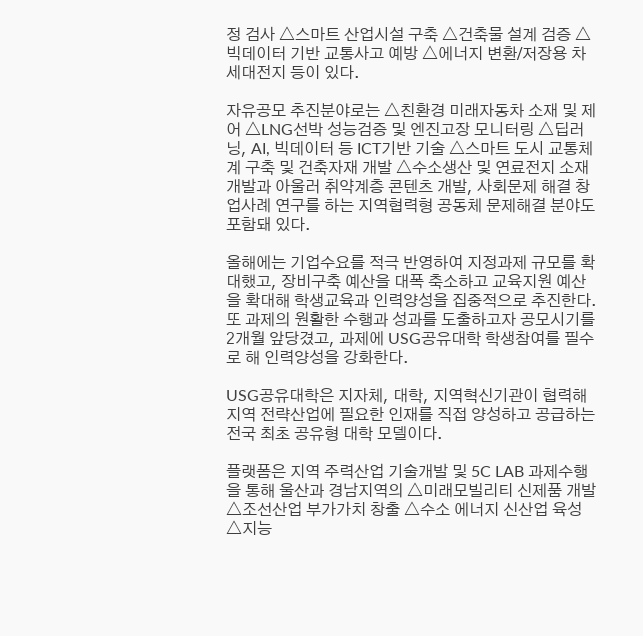정 검사 △스마트 산업시설 구축 △건축물 설계 검증 △빅데이터 기반 교통사고 예방 △에너지 변환/저장용 차세대전지 등이 있다.

자유공모 추진분야로는 △친환경 미래자동차 소재 및 제어 △LNG선박 성능검증 및 엔진고장 모니터링 △딥러닝, AI, 빅데이터 등 ICT기반 기술 △스마트 도시 교통체계 구축 및 건축자재 개발 △수소생산 및 연료전지 소재개발과 아울러 취약계층 콘텐츠 개발, 사회문제 해결 창업사례 연구를 하는 지역협력형 공동체 문제해결 분야도 포함돼 있다.

올해에는 기업수요를 적극 반영하여 지정과제 규모를 확대했고, 장비구축 예산을 대폭 축소하고 교육지원 예산을 확대해 학생교육과 인력양성을 집중적으로 추진한다. 또 과제의 원활한 수행과 성과를 도출하고자 공모시기를 2개월 앞당겼고, 과제에 USG공유대학 학생참여를 필수로 해 인력양성을 강화한다.

USG공유대학은 지자체, 대학, 지역혁신기관이 협력해 지역 전략산업에 필요한 인재를 직접 양성하고 공급하는 전국 최초 공유형 대학 모델이다.

플랫폼은 지역 주력산업 기술개발 및 5C LAB 과제수행을 통해 울산과 경남지역의 △미래모빌리티 신제품 개발 △조선산업 부가가치 창출 △수소 에너지 신산업 육성 △지능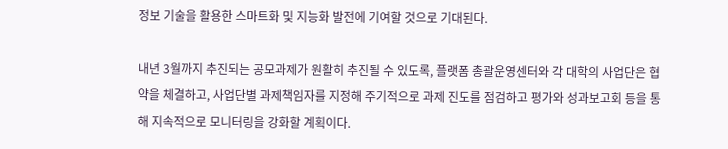정보 기술을 활용한 스마트화 및 지능화 발전에 기여할 것으로 기대된다.

내년 3월까지 추진되는 공모과제가 원활히 추진될 수 있도록, 플랫폼 총괄운영센터와 각 대학의 사업단은 협약을 체결하고, 사업단별 과제책임자를 지정해 주기적으로 과제 진도를 점검하고 평가와 성과보고회 등을 통해 지속적으로 모니터링을 강화할 계획이다.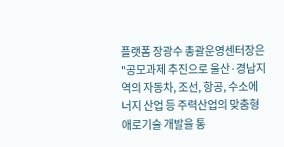플랫폼 장광수 총괄운영센터장은 "공모과제 추진으로 울산·경남지역의 자동차, 조선, 항공, 수소에너지 산업 등 주력산업의 맞춤형 애로기술 개발을 통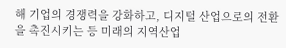해 기업의 경쟁력을 강화하고, 디지털 산업으로의 전환을 촉진시키는 등 미래의 지역산업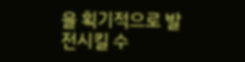을 획기적으로 발전시킬 수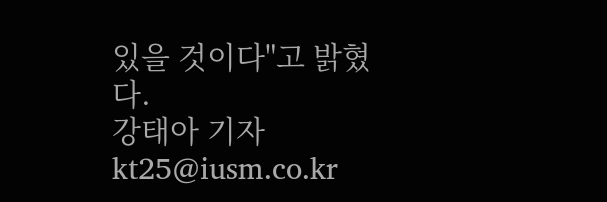있을 것이다"고 밝혔다.
강태아 기자 kt25@iusm.co.kr